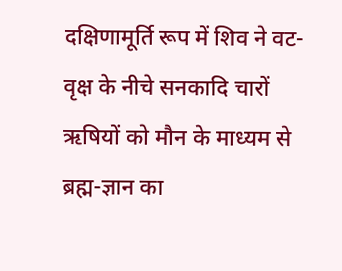दक्षिणामूर्ति रूप में शिव ने वट-वृक्ष के नीचे सनकादि चारों ऋषियों को मौन के माध्यम से ब्रह्म-ज्ञान का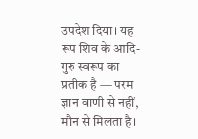उपदेश दिया। यह रूप शिव के आदि-गुरु स्वरूप का प्रतीक है — परम ज्ञान वाणी से नहीं, मौन से मिलता है।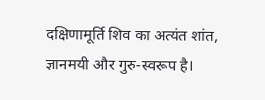दक्षिणामूर्ति शिव का अत्यंत शांत, ज्ञानमयी और गुरु-स्वरूप है।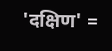'दक्षिण' =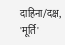दाहिना/दक्ष, 'मूर्ति'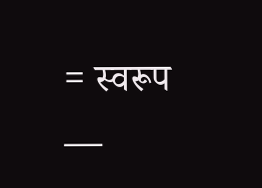= स्वरूप —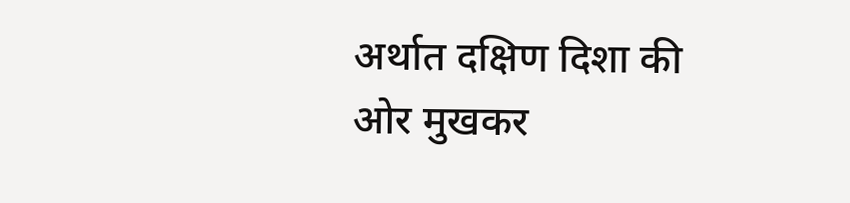अर्थात दक्षिण दिशा की ओर मुखकर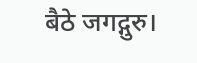बैठे जगद्गुरु।